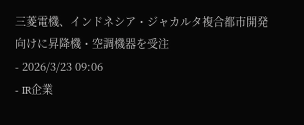三菱電機、インドネシア・ジャカルタ複合都市開発向けに昇降機・空調機器を受注
- 2026/3/23 09:06
- IR企業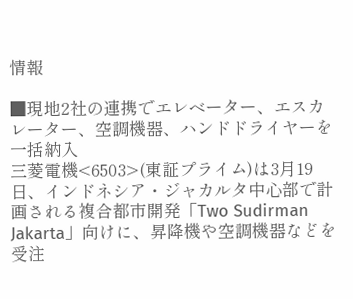情報

■現地2社の連携でエレベーター、エスカレーター、空調機器、ハンドドライヤーを一括納入
三菱電機<6503>(東証プライム)は3月19日、インドネシア・ジャカルタ中心部で計画される複合都市開発「Two Sudirman Jakarta」向けに、昇降機や空調機器などを受注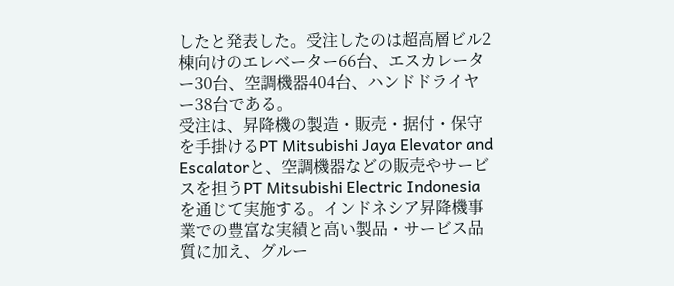したと発表した。受注したのは超高層ビル2棟向けのエレベーター66台、エスカレーター30台、空調機器404台、ハンドドライヤー38台である。
受注は、昇降機の製造・販売・据付・保守を手掛けるPT Mitsubishi Jaya Elevator and Escalatorと、空調機器などの販売やサービスを担うPT Mitsubishi Electric Indonesiaを通じて実施する。インドネシア昇降機事業での豊富な実績と高い製品・サービス品質に加え、グルー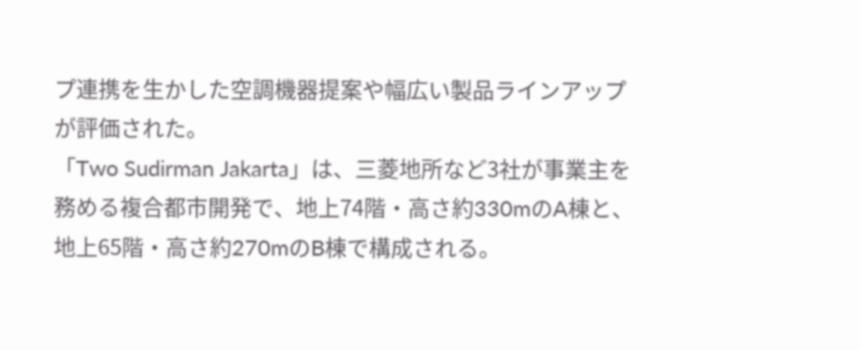プ連携を生かした空調機器提案や幅広い製品ラインアップが評価された。
「Two Sudirman Jakarta」は、三菱地所など3社が事業主を務める複合都市開発で、地上74階・高さ約330mのA棟と、地上65階・高さ約270mのB棟で構成される。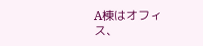A棟はオフィス、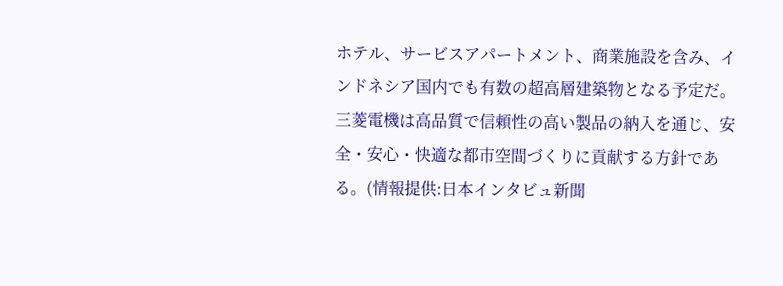ホテル、サービスアパートメント、商業施設を含み、インドネシア国内でも有数の超高層建築物となる予定だ。三菱電機は高品質で信頼性の高い製品の納入を通じ、安全・安心・快適な都市空間づくりに貢献する方針である。(情報提供:日本インタビュ新聞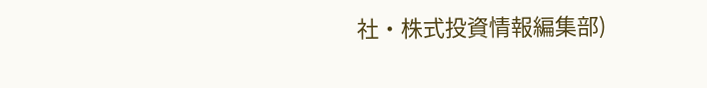社・株式投資情報編集部)